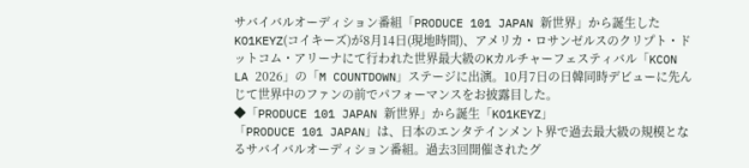サバイバルオーディション番組「PRODUCE 101 JAPAN 新世界」から誕生したKO1KEYZ(コイキーズ)が8月14日(現地時間)、アメリカ・ロサンゼルスのクリプト・ドットコム・アリーナにて行われた世界最大級のKカルチャーフェスティバル「KCON LA 2026」の「M COUNTDOWN」ステージに出演。10月7日の日韓同時デビューに先んじて世界中のファンの前でパフォーマンスをお披露目した。
◆「PRODUCE 101 JAPAN 新世界」から誕生「KO1KEYZ」
「PRODUCE 101 JAPAN」は、日本のエンタテインメント界で過去最大級の規模となるサバイバルオーディション番組。過去3回開催されたグ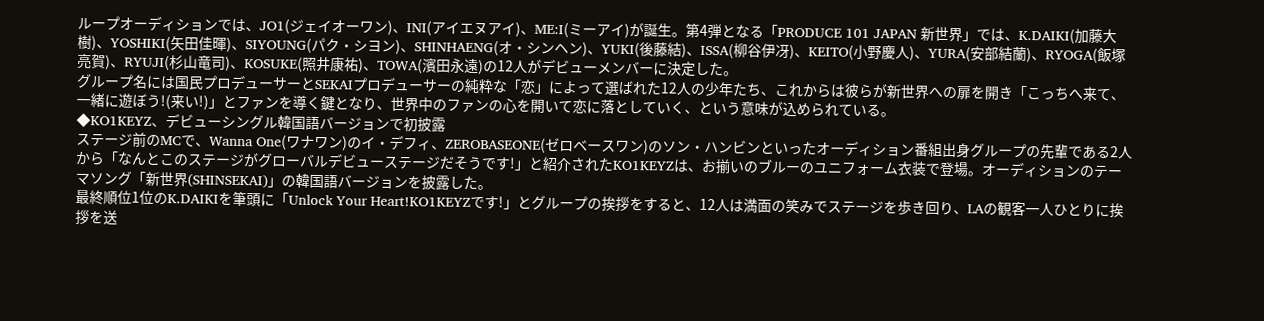ループオーディションでは、JO1(ジェイオーワン)、INI(アイエヌアイ)、ME:I(ミーアイ)が誕生。第4弾となる「PRODUCE 101 JAPAN 新世界」では、K.DAIKI(加藤大樹)、YOSHIKI(矢田佳暉)、SIYOUNG(パク・シヨン)、SHINHAENG(オ・シンヘン)、YUKI(後藤結)、ISSA(柳谷伊冴)、KEITO(小野慶人)、YURA(安部結蘭)、RYOGA(飯塚亮賀)、RYUJI(杉山竜司)、KOSUKE(照井康祐)、TOWA(濱田永遠)の12人がデビューメンバーに決定した。
グループ名には国民プロデューサーとSEKAIプロデューサーの純粋な「恋」によって選ばれた12人の少年たち、これからは彼らが新世界への扉を開き「こっちへ来て、一緒に遊ぼう!(来い!)」とファンを導く鍵となり、世界中のファンの心を開いて恋に落としていく、という意味が込められている。
◆KO1KEYZ、デビューシングル韓国語バージョンで初披露
ステージ前のMCで、Wanna One(ワナワン)のイ・デフィ、ZEROBASEONE(ゼロベースワン)のソン・ハンビンといったオーディション番組出身グループの先輩である2人から「なんとこのステージがグローバルデビューステージだそうです!」と紹介されたKO1KEYZは、お揃いのブルーのユニフォーム衣装で登場。オーディションのテーマソング「新世界(SHINSEKAI)」の韓国語バージョンを披露した。
最終順位1位のK.DAIKIを筆頭に「Unlock Your Heart!KO1KEYZです!」とグループの挨拶をすると、12人は満面の笑みでステージを歩き回り、LAの観客一人ひとりに挨拶を送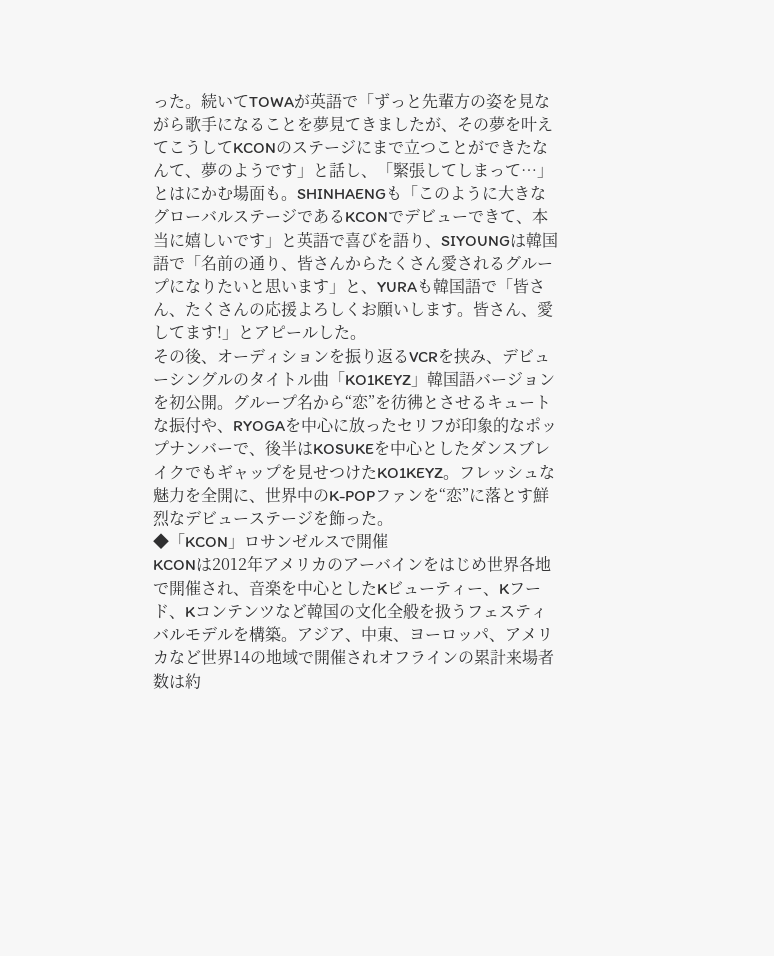った。続いてTOWAが英語で「ずっと先輩方の姿を見ながら歌手になることを夢見てきましたが、その夢を叶えてこうしてKCONのステージにまで立つことができたなんて、夢のようです」と話し、「緊張してしまって…」とはにかむ場面も。SHINHAENGも「このように大きなグローバルステージであるKCONでデビューできて、本当に嬉しいです」と英語で喜びを語り、SIYOUNGは韓国語で「名前の通り、皆さんからたくさん愛されるグループになりたいと思います」と、YURAも韓国語で「皆さん、たくさんの応援よろしくお願いします。皆さん、愛してます!」とアピールした。
その後、オーディションを振り返るVCRを挟み、デビューシングルのタイトル曲「KO1KEYZ」韓国語バージョンを初公開。グループ名から“恋”を彷彿とさせるキュートな振付や、RYOGAを中心に放ったセリフが印象的なポップナンバーで、後半はKOSUKEを中心としたダンスブレイクでもギャップを見せつけたKO1KEYZ。フレッシュな魅力を全開に、世界中のK-POPファンを“恋”に落とす鮮烈なデビューステージを飾った。
◆「KCON」ロサンゼルスで開催
KCONは2012年アメリカのアーバインをはじめ世界各地で開催され、音楽を中心としたKビューティー、Kフード、Kコンテンツなど韓国の文化全般を扱うフェスティバルモデルを構築。アジア、中東、ヨーロッパ、アメリカなど世界14の地域で開催されオフラインの累計来場者数は約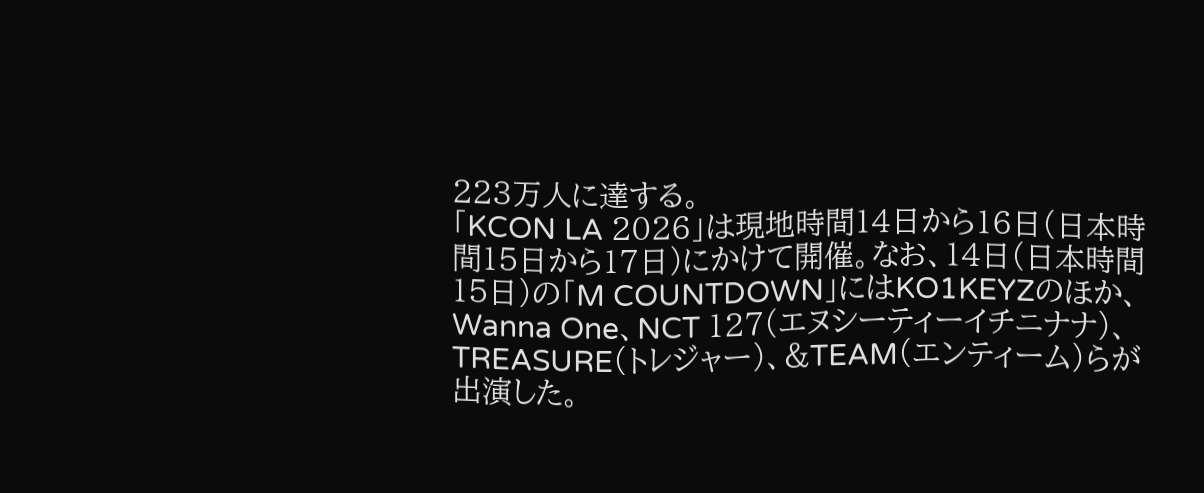223万人に達する。
「KCON LA 2026」は現地時間14日から16日(日本時間15日から17日)にかけて開催。なお、14日(日本時間15日)の「M COUNTDOWN」にはKO1KEYZのほか、Wanna One、NCT 127(エヌシーティーイチニナナ)、TREASURE(トレジャー)、&TEAM(エンティーム)らが出演した。